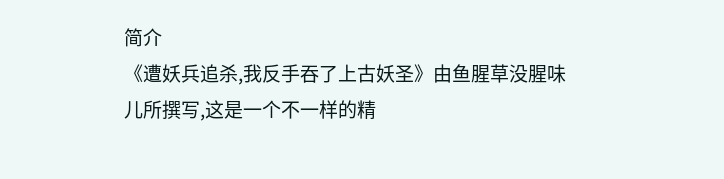简介
《遭妖兵追杀,我反手吞了上古妖圣》由鱼腥草没腥味儿所撰写,这是一个不一样的精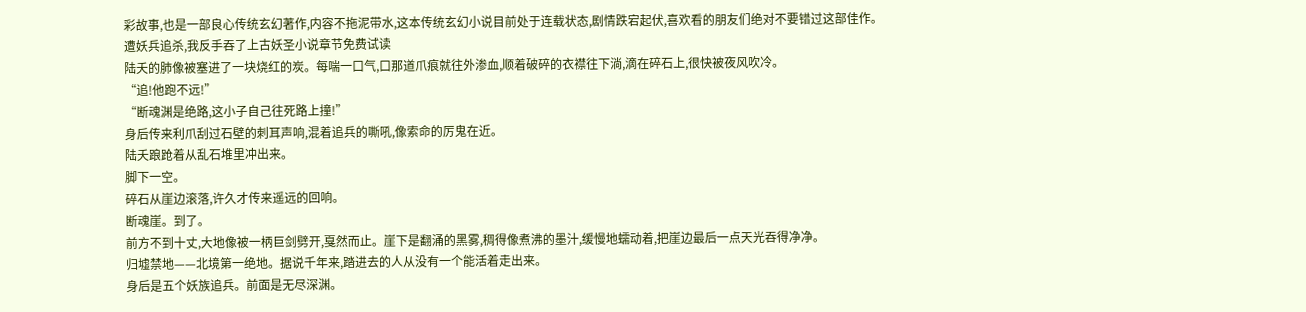彩故事,也是一部良心传统玄幻著作,内容不拖泥带水,这本传统玄幻小说目前处于连载状态,剧情跌宕起伏,喜欢看的朋友们绝对不要错过这部佳作。
遭妖兵追杀,我反手吞了上古妖圣小说章节免费试读
陆夭的肺像被塞进了一块烧红的炭。每喘一口气,口那道爪痕就往外渗血,顺着破碎的衣襟往下淌,滴在碎石上,很快被夜风吹冷。
“追!他跑不远!”
“断魂渊是绝路,这小子自己往死路上撞!”
身后传来利爪刮过石壁的刺耳声响,混着追兵的嘶吼,像索命的厉鬼在近。
陆夭踉跄着从乱石堆里冲出来。
脚下一空。
碎石从崖边滚落,许久才传来遥远的回响。
断魂崖。到了。
前方不到十丈,大地像被一柄巨剑劈开,戛然而止。崖下是翻涌的黑雾,稠得像煮沸的墨汁,缓慢地蠕动着,把崖边最后一点天光吞得净净。
归墟禁地——北境第一绝地。据说千年来,踏进去的人从没有一个能活着走出来。
身后是五个妖族追兵。前面是无尽深渊。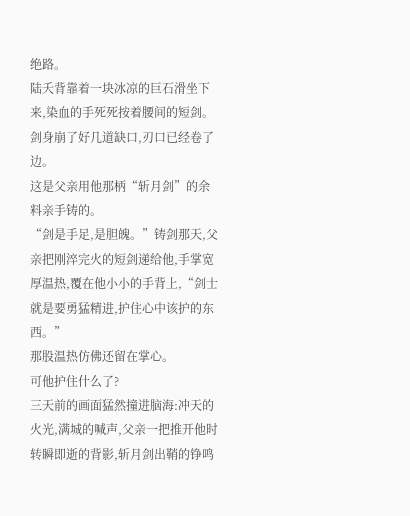绝路。
陆夭背靠着一块冰凉的巨石滑坐下来,染血的手死死按着腰间的短剑。剑身崩了好几道缺口,刃口已经卷了边。
这是父亲用他那柄“斩月剑”的余料亲手铸的。
“剑是手足,是胆魄。”铸剑那天,父亲把刚淬完火的短剑递给他,手掌宽厚温热,覆在他小小的手背上,“剑士就是要勇猛精进,护住心中该护的东西。”
那股温热仿佛还留在掌心。
可他护住什么了?
三天前的画面猛然撞进脑海:冲天的火光,满城的喊声,父亲一把推开他时转瞬即逝的背影,斩月剑出鞘的铮鸣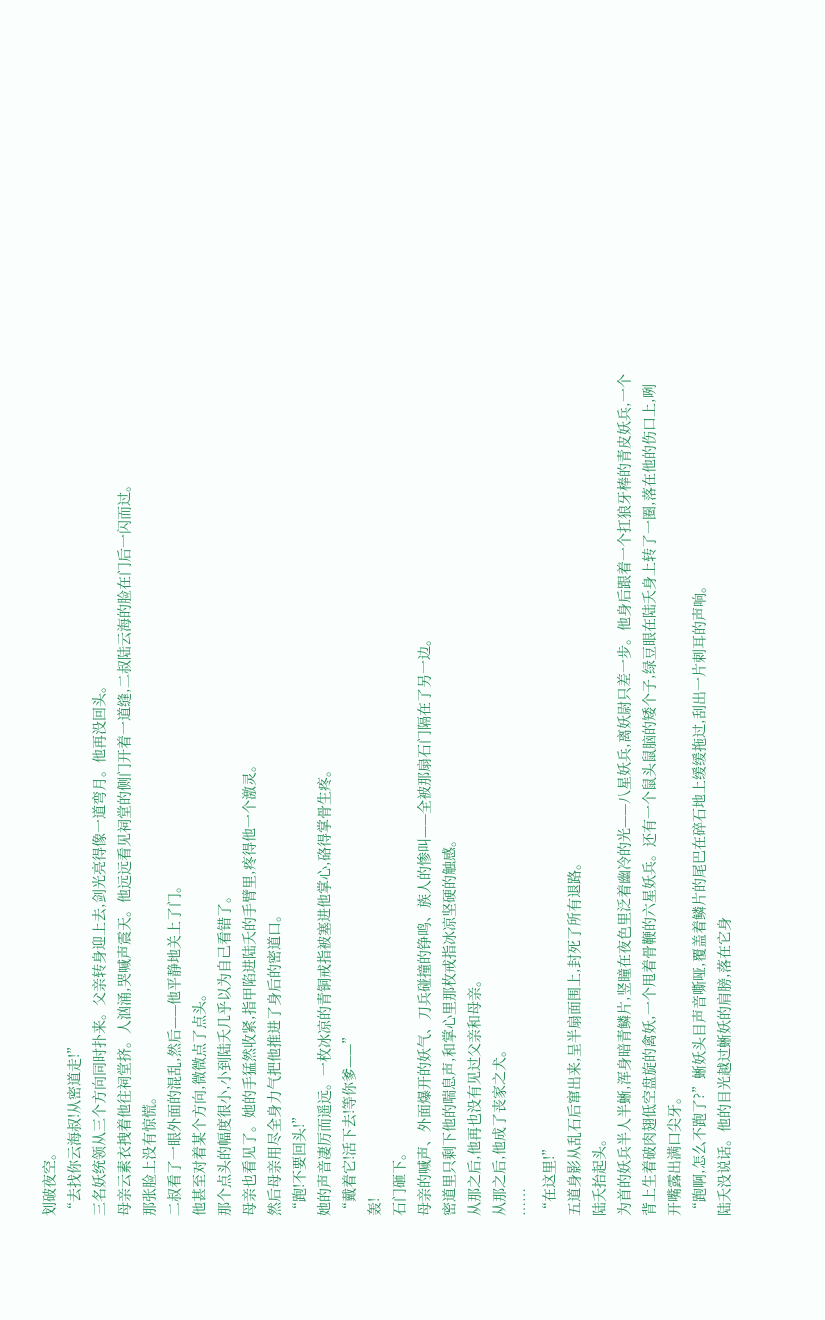划破夜空。
“去找你云海叔!从密道走!”
三名妖统领从三个方向同时扑来。父亲转身迎上去,剑光亮得像一道弯月。他再没回头。
母亲云素衣拽着他往祠堂挤。人汹涌,哭喊声震天。他远远看见祠堂的侧门开着一道缝,二叔陆云海的脸在门后一闪而过。
那张脸上没有惊慌。
二叔看了一眼外面的混乱,然后——他平静地关上了门。
他甚至对着某个方向,微微点了点头。
那个点头的幅度很小,小到陆夭几乎以为自己看错了。
母亲也看见了。她的手猛然收紧,指甲陷进陆夭的手臂里,疼得他一个激灵。
然后母亲用尽全身力气把他推进了身后的密道口。
“跑!不要回头!”
她的声音凄厉而遥远。一枚冰凉的青铜戒指被塞进他掌心,硌得掌骨生疼。
“戴着它!活下去!等你爹——”
轰!
石门砸下。
母亲的喊声、外面爆开的妖气、刀兵碰撞的铮鸣、族人的惨叫——全被那扇石门隔在了另一边。
密道里只剩下他的喘息声,和掌心里那枚戒指冰凉坚硬的触感。
从那之后,他再也没有见过父亲和母亲。
从那之后,他成了丧家之犬。
……
“在这里!”
五道身影从乱石后窜出来,呈半扇面围上,封死了所有退路。
陆夭抬起头。
为首的妖兵半人半蜥,浑身暗青鳞片,竖瞳在夜色里泛着幽冷的光——八星妖兵,离妖尉只差一步。他身后跟着一个扛狼牙棒的青皮妖兵,一个背上生着破肉翅低空盘旋的禽妖,一个甩着骨鞭的六星妖兵。还有一个鼠头鼠脑的矮个子,绿豆眼在陆夭身上转了一圈,落在他的伤口上,咧开嘴露出满口尖牙。
“跑啊,怎么不跑了?”蜥妖头目声音嘶哑,覆盖着鳞片的尾巴在碎石地上缓缓拖过,刮出一片刺耳的声响。
陆夭没说话。他的目光越过蜥妖的肩膀,落在它身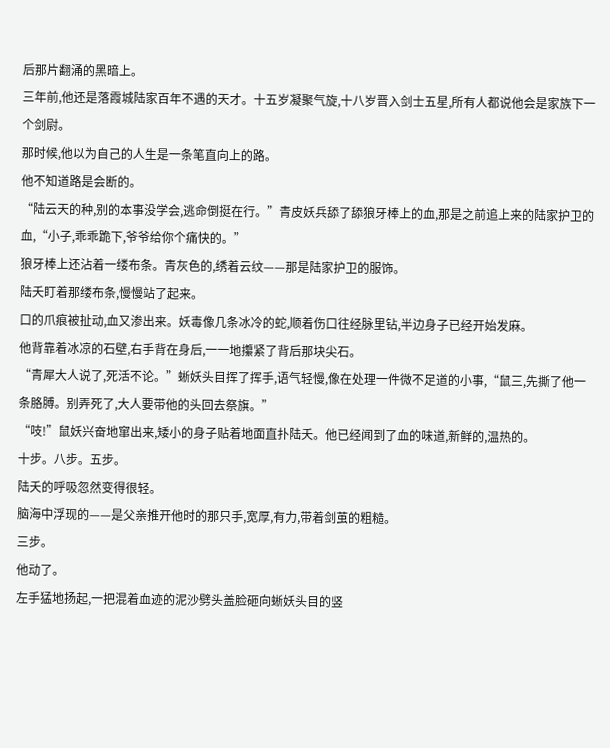后那片翻涌的黑暗上。
三年前,他还是落霞城陆家百年不遇的天才。十五岁凝聚气旋,十八岁晋入剑士五星,所有人都说他会是家族下一个剑尉。
那时候,他以为自己的人生是一条笔直向上的路。
他不知道路是会断的。
“陆云天的种,别的本事没学会,逃命倒挺在行。”青皮妖兵舔了舔狼牙棒上的血,那是之前追上来的陆家护卫的血,“小子,乖乖跪下,爷爷给你个痛快的。”
狼牙棒上还沾着一缕布条。青灰色的,绣着云纹——那是陆家护卫的服饰。
陆夭盯着那缕布条,慢慢站了起来。
口的爪痕被扯动,血又渗出来。妖毒像几条冰冷的蛇,顺着伤口往经脉里钻,半边身子已经开始发麻。
他背靠着冰凉的石壁,右手背在身后,一一地攥紧了背后那块尖石。
“青犀大人说了,死活不论。”蜥妖头目挥了挥手,语气轻慢,像在处理一件微不足道的小事,“鼠三,先撕了他一条胳膊。别弄死了,大人要带他的头回去祭旗。”
“吱!”鼠妖兴奋地窜出来,矮小的身子贴着地面直扑陆夭。他已经闻到了血的味道,新鲜的,温热的。
十步。八步。五步。
陆夭的呼吸忽然变得很轻。
脑海中浮现的——是父亲推开他时的那只手,宽厚,有力,带着剑茧的粗糙。
三步。
他动了。
左手猛地扬起,一把混着血迹的泥沙劈头盖脸砸向蜥妖头目的竖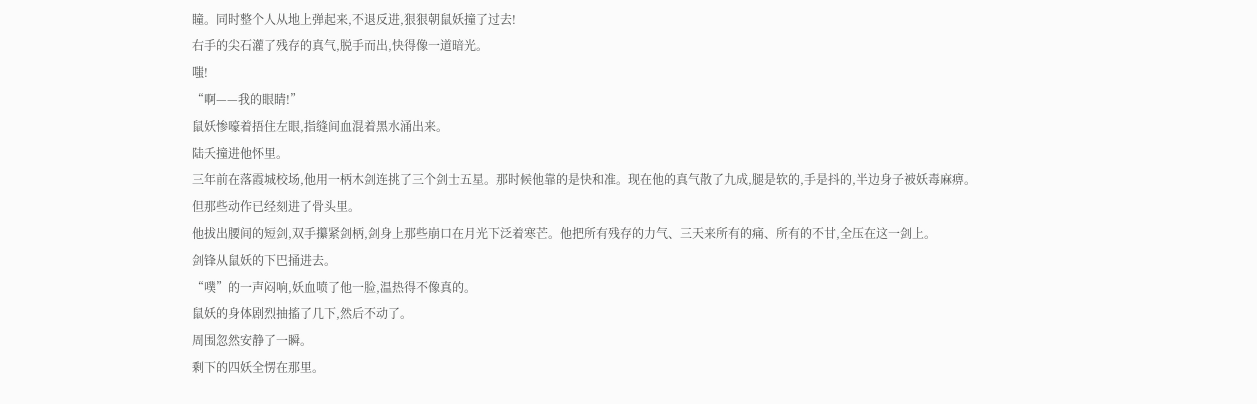瞳。同时整个人从地上弹起来,不退反进,狠狠朝鼠妖撞了过去!
右手的尖石灌了残存的真气,脱手而出,快得像一道暗光。
嗤!
“啊——我的眼睛!”
鼠妖惨嚎着捂住左眼,指缝间血混着黑水涌出来。
陆夭撞进他怀里。
三年前在落霞城校场,他用一柄木剑连挑了三个剑士五星。那时候他靠的是快和准。现在他的真气散了九成,腿是软的,手是抖的,半边身子被妖毒麻痹。
但那些动作已经刻进了骨头里。
他拔出腰间的短剑,双手攥紧剑柄,剑身上那些崩口在月光下泛着寒芒。他把所有残存的力气、三天来所有的痛、所有的不甘,全压在这一剑上。
剑锋从鼠妖的下巴捅进去。
“噗”的一声闷响,妖血喷了他一脸,温热得不像真的。
鼠妖的身体剧烈抽搐了几下,然后不动了。
周围忽然安静了一瞬。
剩下的四妖全愣在那里。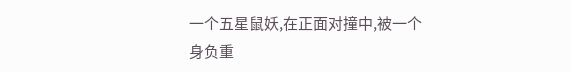一个五星鼠妖,在正面对撞中,被一个身负重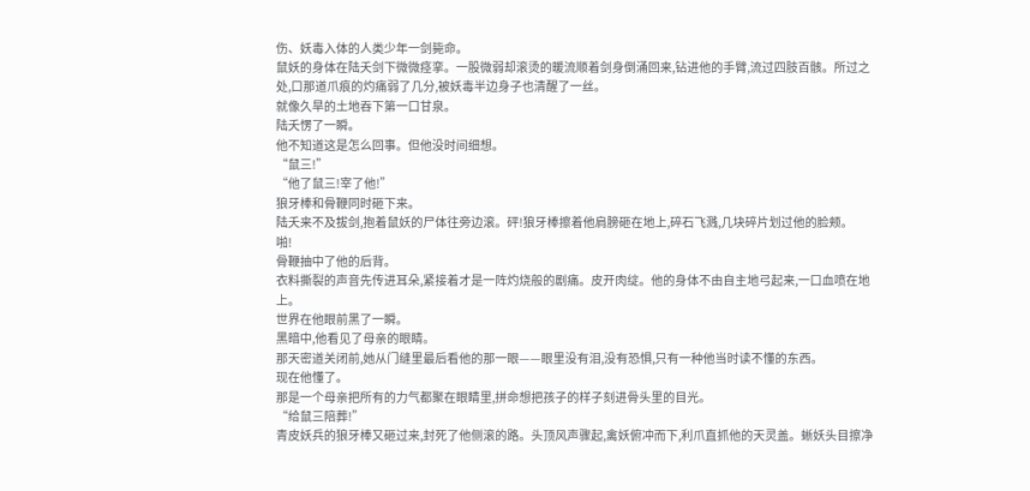伤、妖毒入体的人类少年一剑毙命。
鼠妖的身体在陆夭剑下微微痉挛。一股微弱却滚烫的暖流顺着剑身倒涌回来,钻进他的手臂,流过四肢百骸。所过之处,口那道爪痕的灼痛弱了几分,被妖毒半边身子也清醒了一丝。
就像久旱的土地吞下第一口甘泉。
陆夭愣了一瞬。
他不知道这是怎么回事。但他没时间细想。
“鼠三!”
“他了鼠三!宰了他!”
狼牙棒和骨鞭同时砸下来。
陆夭来不及拔剑,抱着鼠妖的尸体往旁边滚。砰!狼牙棒擦着他肩膀砸在地上,碎石飞溅,几块碎片划过他的脸颊。
啪!
骨鞭抽中了他的后背。
衣料撕裂的声音先传进耳朵,紧接着才是一阵灼烧般的剧痛。皮开肉绽。他的身体不由自主地弓起来,一口血喷在地上。
世界在他眼前黑了一瞬。
黑暗中,他看见了母亲的眼睛。
那天密道关闭前,她从门缝里最后看他的那一眼——眼里没有泪,没有恐惧,只有一种他当时读不懂的东西。
现在他懂了。
那是一个母亲把所有的力气都聚在眼睛里,拼命想把孩子的样子刻进骨头里的目光。
“给鼠三陪葬!”
青皮妖兵的狼牙棒又砸过来,封死了他侧滚的路。头顶风声骤起,禽妖俯冲而下,利爪直抓他的天灵盖。蜥妖头目擦净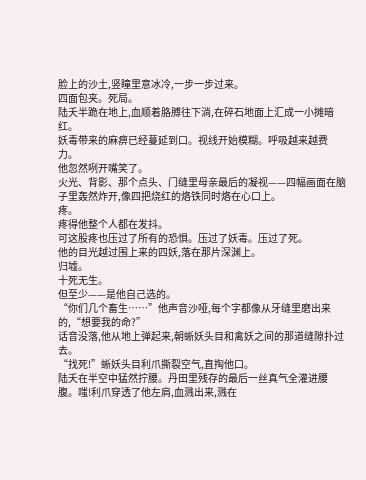脸上的沙土,竖瞳里意冰冷,一步一步过来。
四面包夹。死局。
陆夭半跪在地上,血顺着胳膊往下淌,在碎石地面上汇成一小摊暗红。
妖毒带来的麻痹已经蔓延到口。视线开始模糊。呼吸越来越费力。
他忽然咧开嘴笑了。
火光、背影、那个点头、门缝里母亲最后的凝视——四幅画面在脑子里轰然炸开,像四把烧红的烙铁同时烙在心口上。
疼。
疼得他整个人都在发抖。
可这股疼也压过了所有的恐惧。压过了妖毒。压过了死。
他的目光越过围上来的四妖,落在那片深渊上。
归墟。
十死无生。
但至少——是他自己选的。
“你们几个畜生……”他声音沙哑,每个字都像从牙缝里磨出来的,“想要我的命?”
话音没落,他从地上弹起来,朝蜥妖头目和禽妖之间的那道缝隙扑过去。
“找死!”蜥妖头目利爪撕裂空气,直掏他口。
陆夭在半空中猛然拧腰。丹田里残存的最后一丝真气全灌进腰腹。嗤!利爪穿透了他左肩,血溅出来,溅在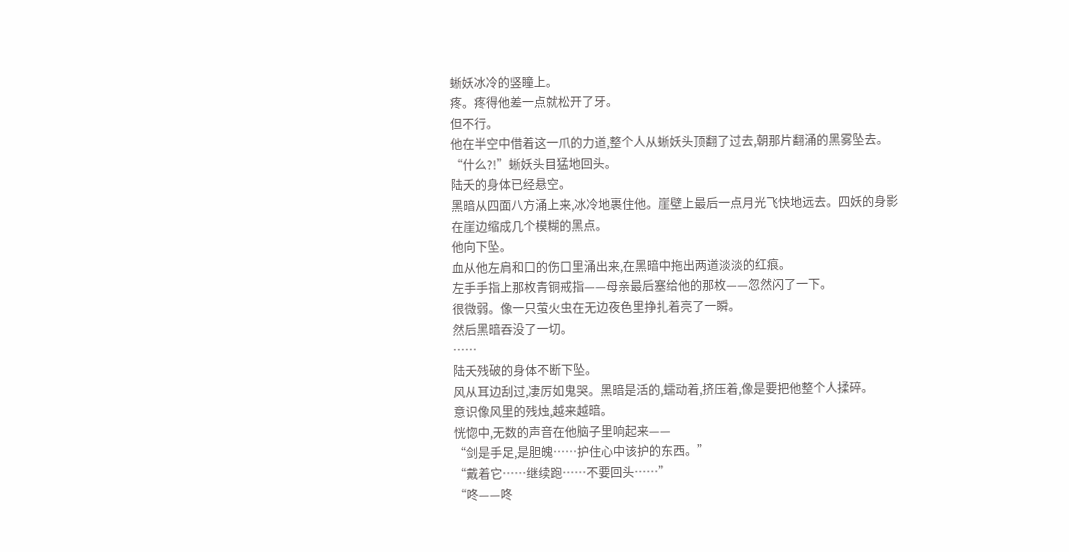蜥妖冰冷的竖瞳上。
疼。疼得他差一点就松开了牙。
但不行。
他在半空中借着这一爪的力道,整个人从蜥妖头顶翻了过去,朝那片翻涌的黑雾坠去。
“什么?!”蜥妖头目猛地回头。
陆夭的身体已经悬空。
黑暗从四面八方涌上来,冰冷地裹住他。崖壁上最后一点月光飞快地远去。四妖的身影在崖边缩成几个模糊的黑点。
他向下坠。
血从他左肩和口的伤口里涌出来,在黑暗中拖出两道淡淡的红痕。
左手手指上那枚青铜戒指——母亲最后塞给他的那枚——忽然闪了一下。
很微弱。像一只萤火虫在无边夜色里挣扎着亮了一瞬。
然后黑暗吞没了一切。
……
陆夭残破的身体不断下坠。
风从耳边刮过,凄厉如鬼哭。黑暗是活的,蠕动着,挤压着,像是要把他整个人揉碎。
意识像风里的残烛,越来越暗。
恍惚中,无数的声音在他脑子里响起来——
“剑是手足,是胆魄……护住心中该护的东西。”
“戴着它……继续跑……不要回头……”
“咚——咚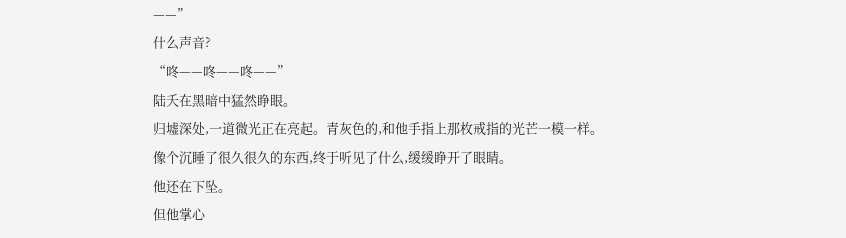——”
什么声音?
“咚——咚——咚——”
陆夭在黑暗中猛然睁眼。
归墟深处,一道微光正在亮起。青灰色的,和他手指上那枚戒指的光芒一模一样。
像个沉睡了很久很久的东西,终于听见了什么,缓缓睁开了眼睛。
他还在下坠。
但他掌心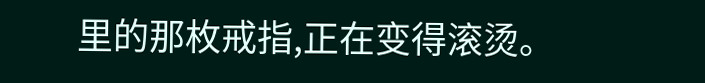里的那枚戒指,正在变得滚烫。